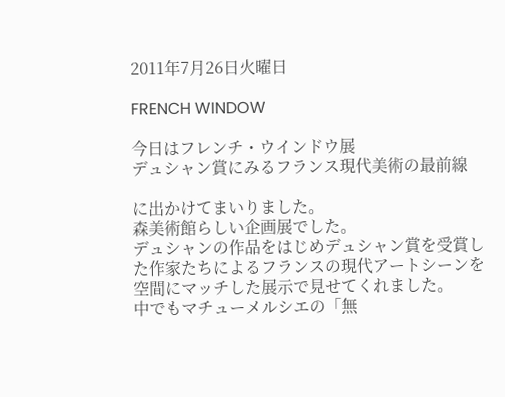2011年7月26日火曜日

FRENCH WINDOW

今日はフレンチ・ウインドウ展
デュシャン賞にみるフランス現代美術の最前線

に出かけてまいりました。
森美術館らしい企画展でした。
デュシャンの作品をはじめデュシャン賞を受賞した作家たちによるフランスの現代アートシーンを
空間にマッチした展示で見せてくれました。
中でもマチューメルシエの「無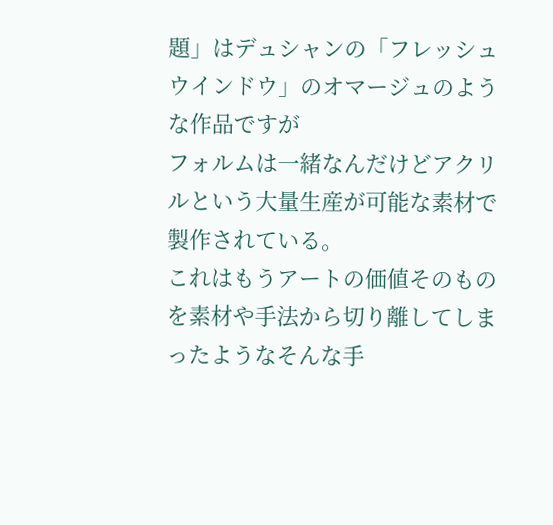題」はデュシャンの「フレッシュウインドウ」のオマージュのような作品ですが
フォルムは一緒なんだけどアクリルという大量生産が可能な素材で製作されている。
これはもうアートの価値そのものを素材や手法から切り離してしまったようなそんな手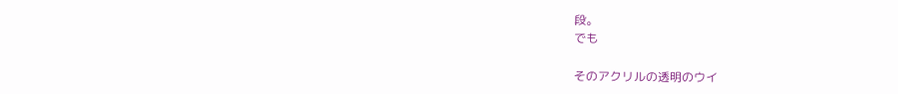段。
でも

そのアクリルの透明のウイ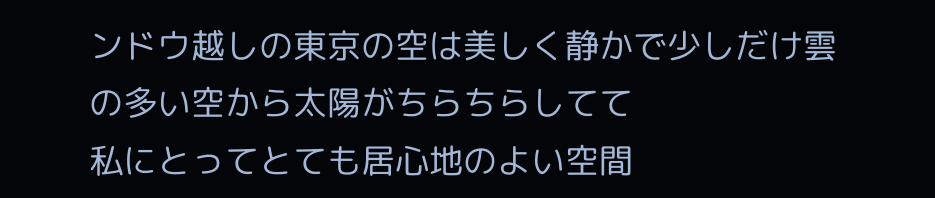ンドウ越しの東京の空は美しく静かで少しだけ雲の多い空から太陽がちらちらしてて
私にとってとても居心地のよい空間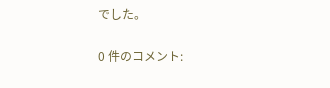でした。

0 件のコメント: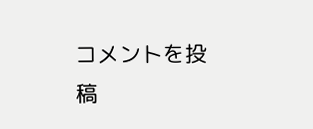コメントを投稿